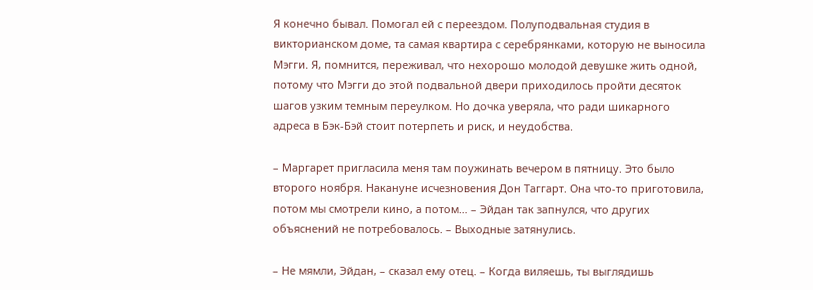Я конечно бывал. Помогал ей с переездом. Полуподвальная студия в викторианском доме, та самая квартира с серебрянками, которую не выносила Мэгги. Я, помнится, переживал, что нехорошо молодой девушке жить одной, потому что Мэгги до этой подвальной двери приходилось пройти десяток шагов узким темным переулком. Но дочка уверяла, что ради шикарного адреса в Бэк-Бэй стоит потерпеть и риск, и неудобства.

– Маргарет пригласила меня там поужинать вечером в пятницу. Это было второго ноября. Накануне исчезновения Дон Таггарт. Она что-то приготовила, потом мы смотрели кино, а потом… – Эйдан так запнулся, что других объяснений не потребовалось. – Выходные затянулись.

– Не мямли, Эйдан, – сказал ему отец. – Когда виляешь, ты выглядишь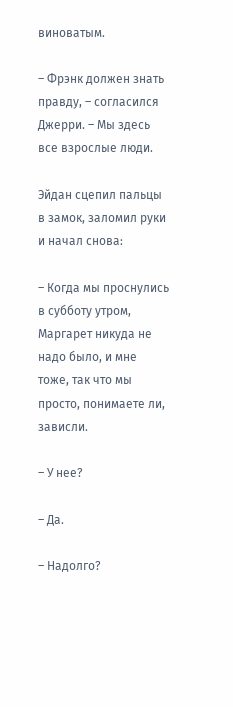виноватым.

– Фрэнк должен знать правду, – согласился Джерри. – Мы здесь все взрослые люди.

Эйдан сцепил пальцы в замок, заломил руки и начал снова:

– Когда мы проснулись в субботу утром, Маргарет никуда не надо было, и мне тоже, так что мы просто, понимаете ли, зависли.

– У нее?

– Да.

– Надолго?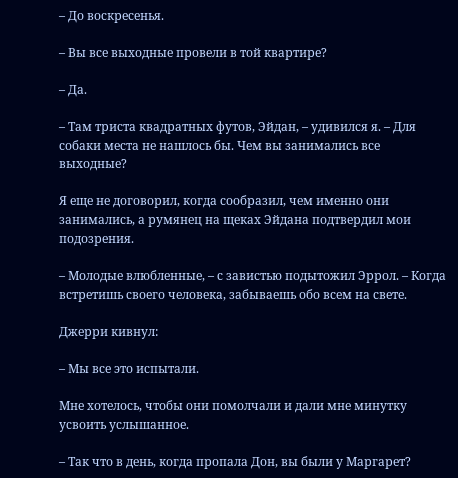– До воскресенья.

– Вы все выходные провели в той квартире?

– Да.

– Там триста квадратных футов, Эйдан, – удивился я. – Для собаки места не нашлось бы. Чем вы занимались все выходные?

Я еще не договорил, когда сообразил, чем именно они занимались, а румянец на щеках Эйдана подтвердил мои подозрения.

– Молодые влюбленные, – с завистью подытожил Эррол. – Когда встретишь своего человека, забываешь обо всем на свете.

Джерри кивнул:

– Мы все это испытали.

Мне хотелось, чтобы они помолчали и дали мне минутку усвоить услышанное.

– Так что в день, когда пропала Дон, вы были у Маргарет?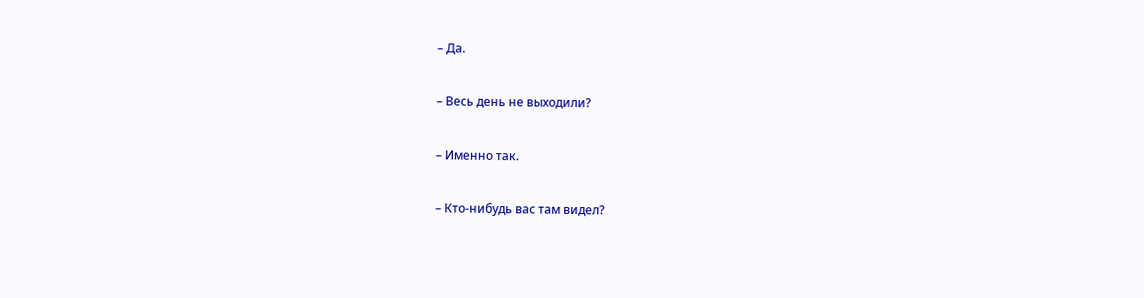– Да.

– Весь день не выходили?

– Именно так.

– Кто-нибудь вас там видел?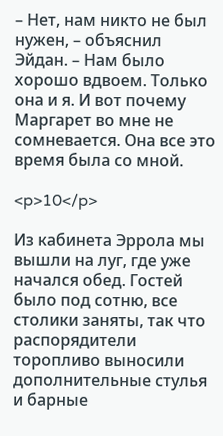– Нет, нам никто не был нужен, – объяснил Эйдан. – Нам было хорошо вдвоем. Только она и я. И вот почему Маргарет во мне не сомневается. Она все это время была со мной.

<p>10</p>

Из кабинета Эррола мы вышли на луг, где уже начался обед. Гостей было под сотню, все столики заняты, так что распорядители торопливо выносили дополнительные стулья и барные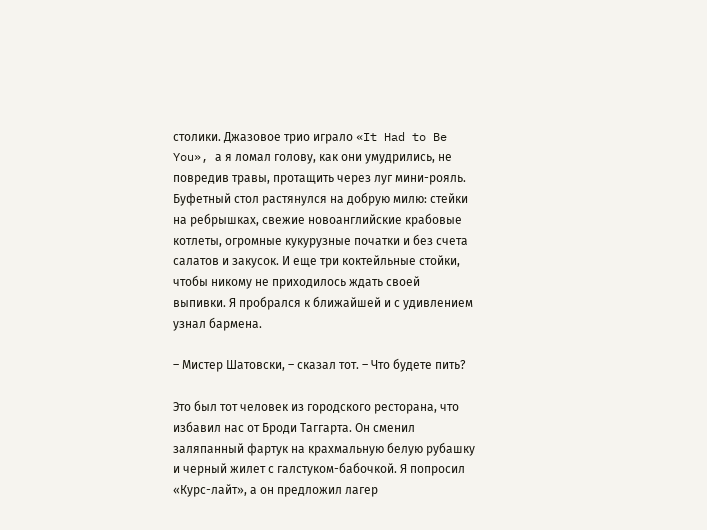столики. Джазовое трио играло «It Had to Be You», а я ломал голову, как они умудрились, не повредив травы, протащить через луг мини-рояль. Буфетный стол растянулся на добрую милю: стейки на ребрышках, свежие новоанглийские крабовые котлеты, огромные кукурузные початки и без счета салатов и закусок. И еще три коктейльные стойки, чтобы никому не приходилось ждать своей выпивки. Я пробрался к ближайшей и с удивлением узнал бармена.

– Мистер Шатовски, – сказал тот. – Что будете пить?

Это был тот человек из городского ресторана, что избавил нас от Броди Таггарта. Он сменил заляпанный фартук на крахмальную белую рубашку и черный жилет с галстуком-бабочкой. Я попросил «Курс-лайт», а он предложил лагер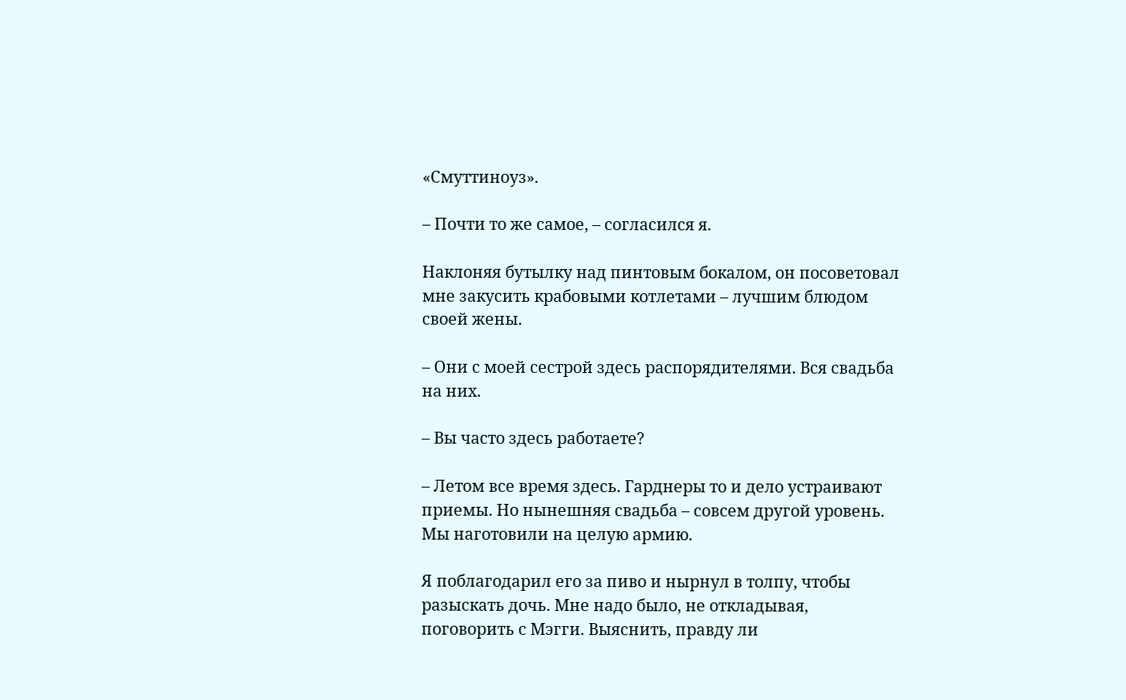«Смуттиноуз».

– Почти то же самое, – согласился я.

Наклоняя бутылку над пинтовым бокалом, он посоветовал мне закусить крабовыми котлетами – лучшим блюдом своей жены.

– Они с моей сестрой здесь распорядителями. Вся свадьба на них.

– Вы часто здесь работаете?

– Летом все время здесь. Гарднеры то и дело устраивают приемы. Но нынешняя свадьба – совсем другой уровень. Мы наготовили на целую армию.

Я поблагодарил его за пиво и нырнул в толпу, чтобы разыскать дочь. Мне надо было, не откладывая, поговорить с Мэгги. Выяснить, правду ли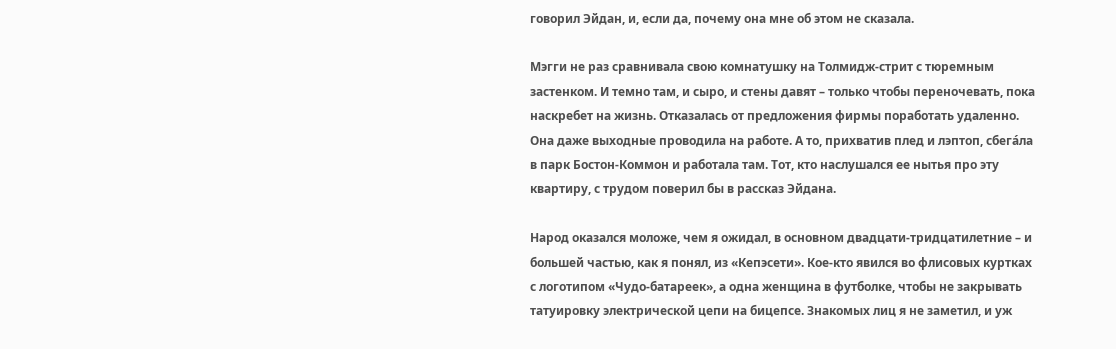говорил Эйдан, и, если да, почему она мне об этом не сказала.

Мэгги не раз сравнивала свою комнатушку на Толмидж-стрит с тюремным застенком. И темно там, и сыро, и стены давят – только чтобы переночевать, пока наскребет на жизнь. Отказалась от предложения фирмы поработать удаленно. Она даже выходные проводила на работе. А то, прихватив плед и лэптоп, сбега́ла в парк Бостон-Коммон и работала там. Тот, кто наслушался ее нытья про эту квартиру, с трудом поверил бы в рассказ Эйдана.

Народ оказался моложе, чем я ожидал, в основном двадцати-тридцатилетние – и большей частью, как я понял, из «Кепэсети». Кое-кто явился во флисовых куртках с логотипом «Чудо-батареек», а одна женщина в футболке, чтобы не закрывать татуировку электрической цепи на бицепсе. Знакомых лиц я не заметил, и уж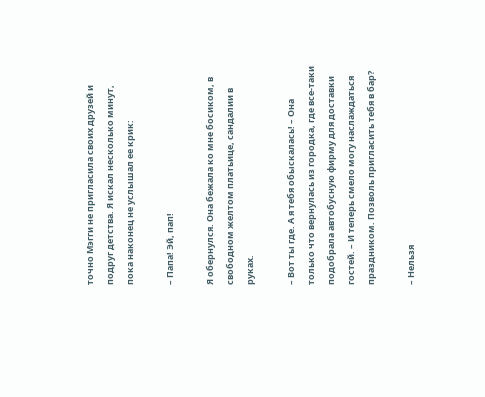точно Мэгги не пригласила своих друзей и подруг детства. Я искал несколько минут, пока наконец не услышал ее крик:

– Папа! Эй, пап!

Я обернулся. Она бежала ко мне босиком, в свободном желтом платьице, сандалии в руках.

– Вот ты где. А я тебя обыскалась! – Она только что вернулась из городка, где все-таки подобрала автобусную фирму для доставки гостей. – И теперь смело могу наслаждаться праздником. Позволь пригласить тебя в бар?

– Нельзя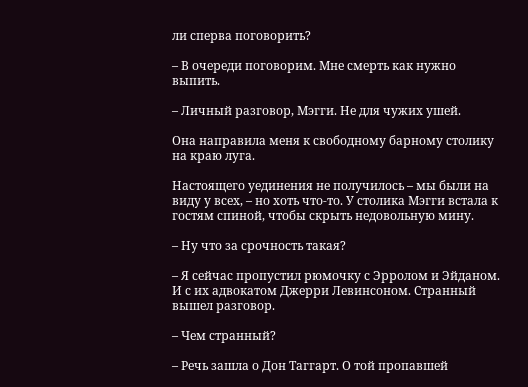ли сперва поговорить?

– В очереди поговорим. Мне смерть как нужно выпить.

– Личный разговор, Мэгги. Не для чужих ушей.

Она направила меня к свободному барному столику на краю луга.

Настоящего уединения не получилось – мы были на виду у всех, – но хоть что-то. У столика Мэгги встала к гостям спиной, чтобы скрыть недовольную мину.

– Ну что за срочность такая?

– Я сейчас пропустил рюмочку с Эрролом и Эйданом. И с их адвокатом Джерри Левинсоном. Странный вышел разговор.

– Чем странный?

– Речь зашла о Дон Таггарт. О той пропавшей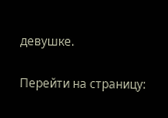девушке.

Перейти на страницу: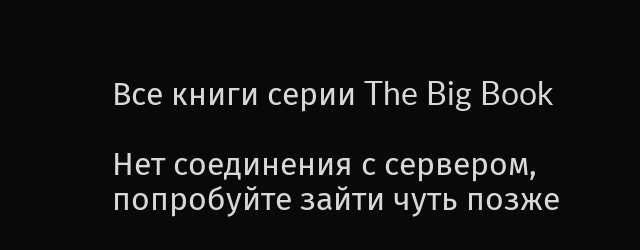Все книги серии The Big Book

Нет соединения с сервером, попробуйте зайти чуть позже